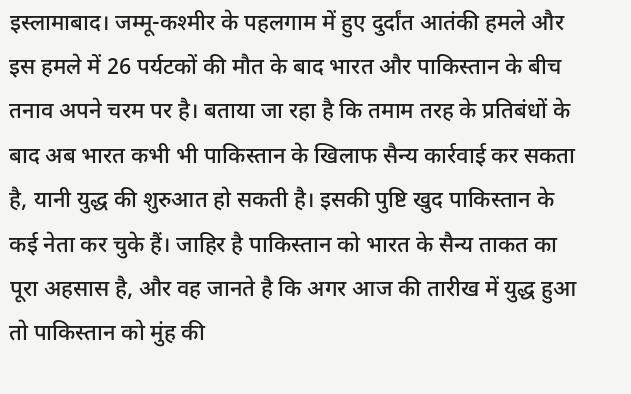इस्लामाबाद। जम्मू-कश्मीर के पहलगाम में हुए दुर्दांत आतंकी हमले और इस हमले में 26 पर्यटकों की मौत के बाद भारत और पाकिस्तान के बीच तनाव अपने चरम पर है। बताया जा रहा है कि तमाम तरह के प्रतिबंधों के बाद अब भारत कभी भी पाकिस्तान के खिलाफ सैन्य कार्रवाई कर सकता है, यानी युद्ध की शुरुआत हो सकती है। इसकी पुष्टि खुद पाकिस्तान के कई नेता कर चुके हैं। जाहिर है पाकिस्तान को भारत के सैन्य ताकत का पूरा अहसास है, और वह जानते है कि अगर आज की तारीख में युद्ध हुआ तो पाकिस्तान को मुंह की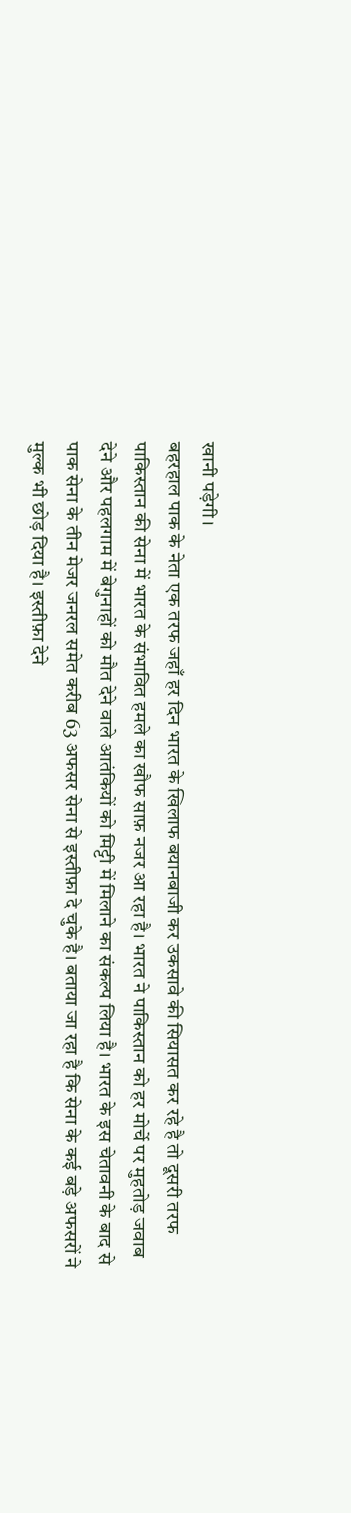खानी पड़ेगी।
बहरहाल पाक के नेता एक तरफ जहाँ हर दिन भारत के खिलाफ बयानबाजी कर उकसावे की सियासत कर रहे है तो दूसरी तरफ पाकिस्तान की सेना में भारत के संभावित हमले का खौफ साफ़ नजर आ रहा है। भारत ने पाकिस्तान को हर मोर्चे पर मुहतोड़ जवाब देने और पहलगाम में बेगुनाहों को मौत देने वाले आतंकियों को मिट्टी में मिलाने का संकल्प लिया है। भारत के इस चेतावनी के बाद से पाक सेना के तीन मेजर जनरल समेत करीब 63 अफसर सेना से इस्तीफ़ा दे चुके है। बताया जा रहा है कि सेना के कई बड़े अफसरों ने मुल्क भी छोड़ दिया है। इस्तीफ़ा देने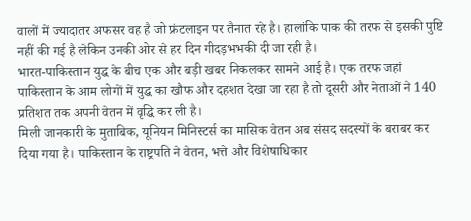वालों में ज्यादातर अफसर वह है जो फ्रंटलाइन पर तैनात रहे है। हालांकि पाक की तरफ से इसकी पुष्टि नहीं की गई है लेकिन उनकी ओर से हर दिन गीदड़भभकी दी जा रही है।
भारत-पाकिस्तान युद्ध के बीच एक और बड़ी खबर निकलकर सामने आई है। एक तरफ जहां पाकिस्तान के आम लोगों में युद्ध का खौफ और दहशत देखा जा रहा है तो दूसरी और नेताओं ने 140 प्रतिशत तक अपनी वेतन में वृद्धि कर ली है।
मिली जानकारी के मुताबिक, यूनियन मिनिस्टर्स का मासिक वेतन अब संसद सदस्यों के बराबर कर दिया गया है। पाकिस्तान के राष्ट्रपति ने वेतन, भत्ते और विशेषाधिकार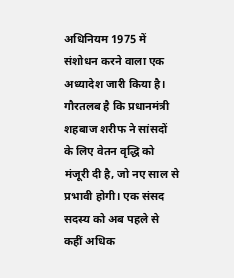अधिनियम 1975 में संशोधन करने वाला एक अध्यादेश जारी किया है। गौरतलब है कि प्रधानमंत्री शहबाज शरीफ ने सांसदों के लिए वेतन वृद्धि को मंजूरी दी है, जो नए साल से प्रभावी होगी। एक संसद सदस्य को अब पहले से कहीं अधिक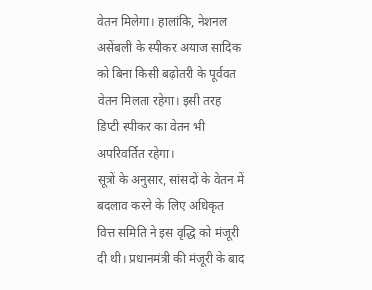वेतन मिलेगा। हालांकि, नेशनल असेंबली के स्पीकर अयाज सादिक को बिना किसी बढ़ोतरी के पूर्ववत वेतन मिलता रहेगा। इसी तरह डिप्टी स्पीकर का वेतन भी अपरिवर्तित रहेगा।
सूत्रों के अनुसार, सांसदों के वेतन में बदलाव करने के लिए अधिकृत वित्त समिति ने इस वृद्धि को मंजूरी दी थी। प्रधानमंत्री की मंजूरी के बाद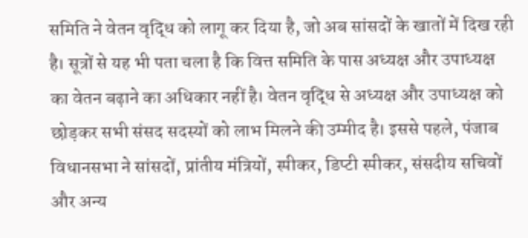समिति ने वेतन वृद्धि को लागू कर दिया है, जो अब सांसदों के खातों में दिख रही है। सूत्रों से यह भी पता चला है कि वित्त समिति के पास अध्यक्ष और उपाध्यक्ष का वेतन बढ़ाने का अधिकार नहीं है। वेतन वृद्धि से अध्यक्ष और उपाध्यक्ष को छोड़कर सभी संसद सदस्यों को लाभ मिलने की उम्मीद है। इससे पहले, पंजाब विधानसभा ने सांसदों, प्रांतीय मंत्रियों, स्पीकर, डिप्टी स्पीकर, संसदीय सचिवों और अन्य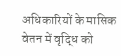अधिकारियों के मासिक वेतन में वृद्धि को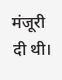मंजूरी दी थी।